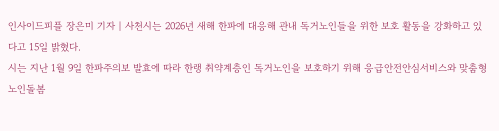인사이드피플 장은미 기자 | 사천시는 2026년 새해 한파에 대응해 관내 독거노인들을 위한 보호 활동을 강화하고 있다고 15일 밝혔다.
시는 지난 1월 9일 한파주의보 발효에 따라 한랭 취약계층인 독거노인을 보호하기 위해 응급안전안심서비스와 맞춤형 노인돌봄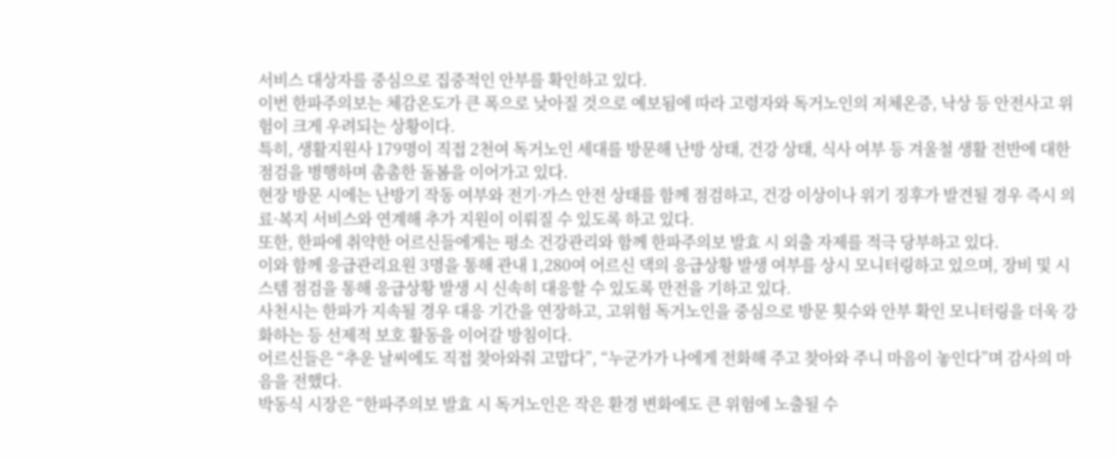서비스 대상자를 중심으로 집중적인 안부를 확인하고 있다.
이번 한파주의보는 체감온도가 큰 폭으로 낮아질 것으로 예보됨에 따라 고령자와 독거노인의 저체온증, 낙상 등 안전사고 위험이 크게 우려되는 상황이다.
특히, 생활지원사 179명이 직접 2천여 독거노인 세대를 방문해 난방 상태, 건강 상태, 식사 여부 등 겨울철 생활 전반에 대한 점검을 병행하며 촘촘한 돌봄을 이어가고 있다.
현장 방문 시에는 난방기 작동 여부와 전기·가스 안전 상태를 함께 점검하고, 건강 이상이나 위기 징후가 발견될 경우 즉시 의료·복지 서비스와 연계해 추가 지원이 이뤄질 수 있도록 하고 있다.
또한, 한파에 취약한 어르신들에게는 평소 건강관리와 함께 한파주의보 발효 시 외출 자제를 적극 당부하고 있다.
이와 함께 응급관리요원 3명을 통해 관내 1,280여 어르신 댁의 응급상황 발생 여부를 상시 모니터링하고 있으며, 장비 및 시스템 점검을 통해 응급상황 발생 시 신속히 대응할 수 있도록 만전을 기하고 있다.
사천시는 한파가 지속될 경우 대응 기간을 연장하고, 고위험 독거노인을 중심으로 방문 횟수와 안부 확인 모니터링을 더욱 강화하는 등 선제적 보호 활동을 이어갈 방침이다.
어르신들은 “추운 날씨에도 직접 찾아와줘 고맙다”, “누군가가 나에게 전화해 주고 찾아와 주니 마음이 놓인다”며 감사의 마음을 전했다.
박동식 시장은 “한파주의보 발효 시 독거노인은 작은 환경 변화에도 큰 위험에 노출될 수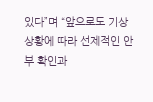있다”며 “앞으로도 기상 상황에 따라 선제적인 안부 확인과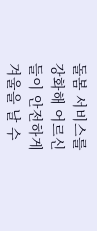돌봄 서비스를 강화해 어르신들이 안전하게 겨울을 날 수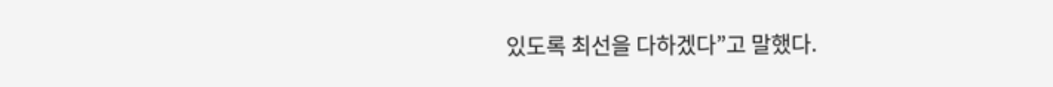있도록 최선을 다하겠다”고 말했다.